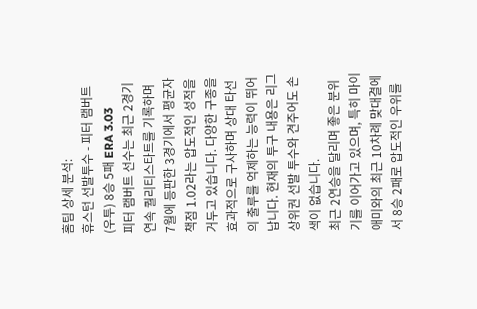홈팀 상세 분석:
휴스턴 선발투수 - 피터 램버트(우투) 8승 5패 ERA 3.03
피터 램버트 선수는 최근 2경기 연속 퀄리티스타트를 기록하며 7월에 등판한 3경기에서 평균자책점 1.02라는 압도적인 성적을 거두고 있습니다. 다양한 구종을 효과적으로 구사하며 상대 타선의 출루를 억제하는 능력이 뛰어납니다. 현재의 투구 내용은 리그 상위권 선발 투수와 견주어도 손색이 없습니다.
최근 2연승을 달리며 좋은 분위기를 이어가고 있으며, 특히 마이애미와의 최근 10차례 맞대결에서 8승 2패로 압도적인 우위를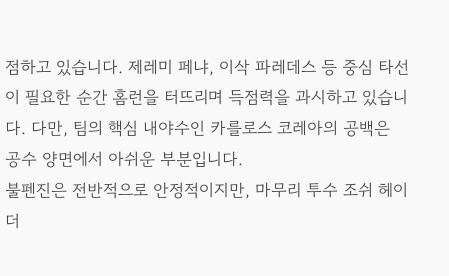점하고 있습니다. 제레미 페냐, 이삭 파레데스 등 중심 타선이 필요한 순간 홈런을 터뜨리며 득점력을 과시하고 있습니다. 다만, 팀의 핵심 내야수인 카를로스 코레아의 공백은 공수 양면에서 아쉬운 부분입니다.
불펜진은 전반적으로 안정적이지만, 마무리 투수 조쉬 헤이더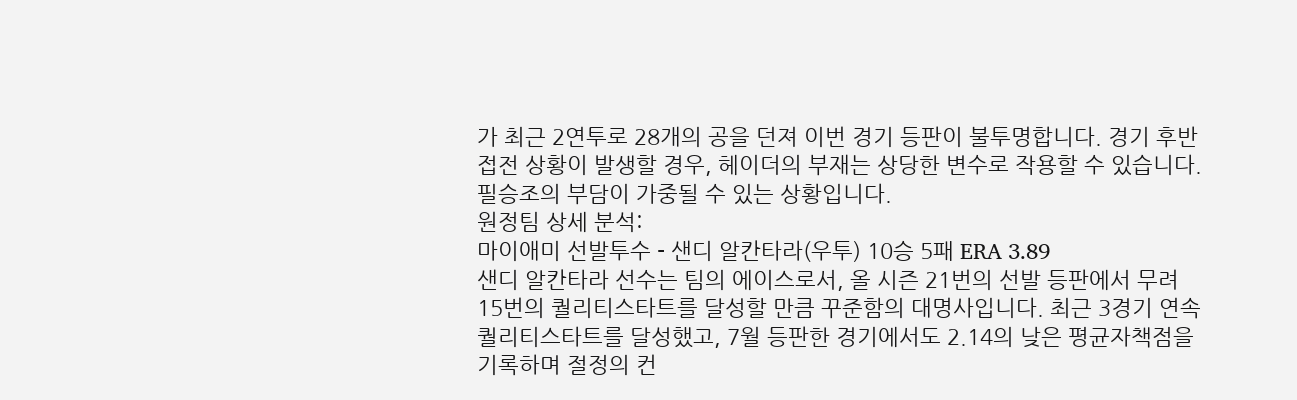가 최근 2연투로 28개의 공을 던져 이번 경기 등판이 불투명합니다. 경기 후반 접전 상황이 발생할 경우, 헤이더의 부재는 상당한 변수로 작용할 수 있습니다. 필승조의 부담이 가중될 수 있는 상황입니다.
원정팀 상세 분석:
마이애미 선발투수 - 샌디 알칸타라(우투) 10승 5패 ERA 3.89
샌디 알칸타라 선수는 팀의 에이스로서, 올 시즌 21번의 선발 등판에서 무려 15번의 퀄리티스타트를 달성할 만큼 꾸준함의 대명사입니다. 최근 3경기 연속 퀄리티스타트를 달성했고, 7월 등판한 경기에서도 2.14의 낮은 평균자책점을 기록하며 절정의 컨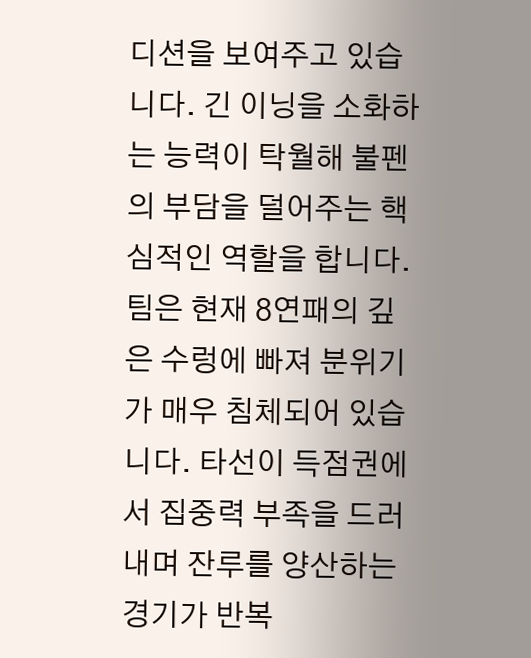디션을 보여주고 있습니다. 긴 이닝을 소화하는 능력이 탁월해 불펜의 부담을 덜어주는 핵심적인 역할을 합니다.
팀은 현재 8연패의 깊은 수렁에 빠져 분위기가 매우 침체되어 있습니다. 타선이 득점권에서 집중력 부족을 드러내며 잔루를 양산하는 경기가 반복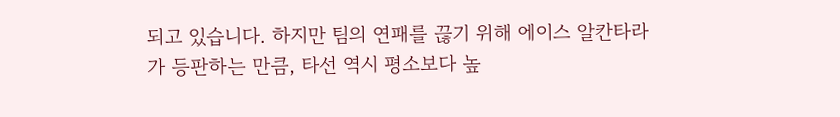되고 있습니다. 하지만 팀의 연패를 끊기 위해 에이스 알칸타라가 등판하는 만큼, 타선 역시 평소보다 높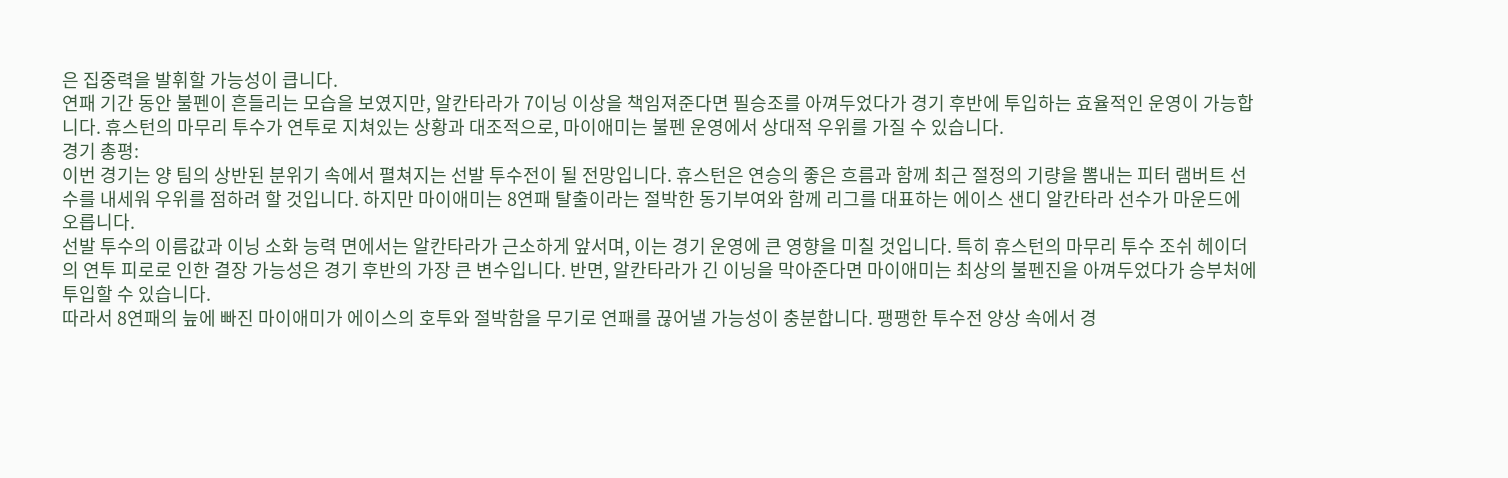은 집중력을 발휘할 가능성이 큽니다.
연패 기간 동안 불펜이 흔들리는 모습을 보였지만, 알칸타라가 7이닝 이상을 책임져준다면 필승조를 아껴두었다가 경기 후반에 투입하는 효율적인 운영이 가능합니다. 휴스턴의 마무리 투수가 연투로 지쳐있는 상황과 대조적으로, 마이애미는 불펜 운영에서 상대적 우위를 가질 수 있습니다.
경기 총평:
이번 경기는 양 팀의 상반된 분위기 속에서 펼쳐지는 선발 투수전이 될 전망입니다. 휴스턴은 연승의 좋은 흐름과 함께 최근 절정의 기량을 뽐내는 피터 램버트 선수를 내세워 우위를 점하려 할 것입니다. 하지만 마이애미는 8연패 탈출이라는 절박한 동기부여와 함께 리그를 대표하는 에이스 샌디 알칸타라 선수가 마운드에 오릅니다.
선발 투수의 이름값과 이닝 소화 능력 면에서는 알칸타라가 근소하게 앞서며, 이는 경기 운영에 큰 영향을 미칠 것입니다. 특히 휴스턴의 마무리 투수 조쉬 헤이더의 연투 피로로 인한 결장 가능성은 경기 후반의 가장 큰 변수입니다. 반면, 알칸타라가 긴 이닝을 막아준다면 마이애미는 최상의 불펜진을 아껴두었다가 승부처에 투입할 수 있습니다.
따라서 8연패의 늪에 빠진 마이애미가 에이스의 호투와 절박함을 무기로 연패를 끊어낼 가능성이 충분합니다. 팽팽한 투수전 양상 속에서 경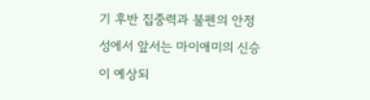기 후반 집중력과 불펜의 안정성에서 앞서는 마이애미의 신승이 예상되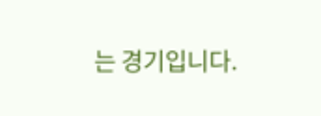는 경기입니다.